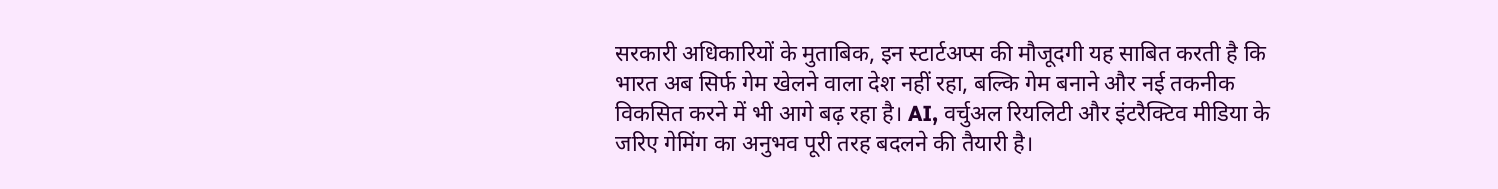सरकारी अधिकारियों के मुताबिक, इन स्टार्टअप्स की मौजूदगी यह साबित करती है कि भारत अब सिर्फ गेम खेलने वाला देश नहीं रहा, बल्कि गेम बनाने और नई तकनीक विकसित करने में भी आगे बढ़ रहा है। AI, वर्चुअल रियलिटी और इंटरैक्टिव मीडिया के जरिए गेमिंग का अनुभव पूरी तरह बदलने की तैयारी है।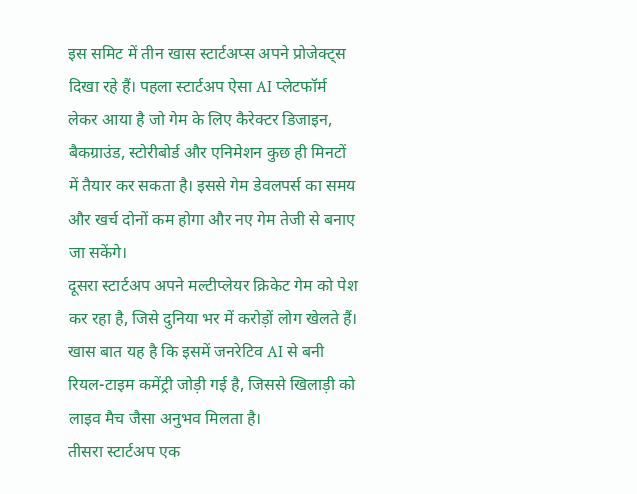इस समिट में तीन खास स्टार्टअप्स अपने प्रोजेक्ट्स दिखा रहे हैं। पहला स्टार्टअप ऐसा AI प्लेटफॉर्म लेकर आया है जो गेम के लिए कैरेक्टर डिजाइन, बैकग्राउंड, स्टोरीबोर्ड और एनिमेशन कुछ ही मिनटों में तैयार कर सकता है। इससे गेम डेवलपर्स का समय और खर्च दोनों कम होगा और नए गेम तेजी से बनाए जा सकेंगे।
दूसरा स्टार्टअप अपने मल्टीप्लेयर क्रिकेट गेम को पेश कर रहा है, जिसे दुनिया भर में करोड़ों लोग खेलते हैं। खास बात यह है कि इसमें जनरेटिव AI से बनी रियल-टाइम कमेंट्री जोड़ी गई है, जिससे खिलाड़ी को लाइव मैच जैसा अनुभव मिलता है।
तीसरा स्टार्टअप एक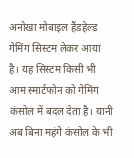अनोखा मोबाइल हैंडहेल्ड गेमिंग सिस्टम लेकर आया है। यह सिस्टम किसी भी आम स्मार्टफोन को गेमिंग कंसोल में बदल देता है। यानी अब बिना महंगे कंसोल के भी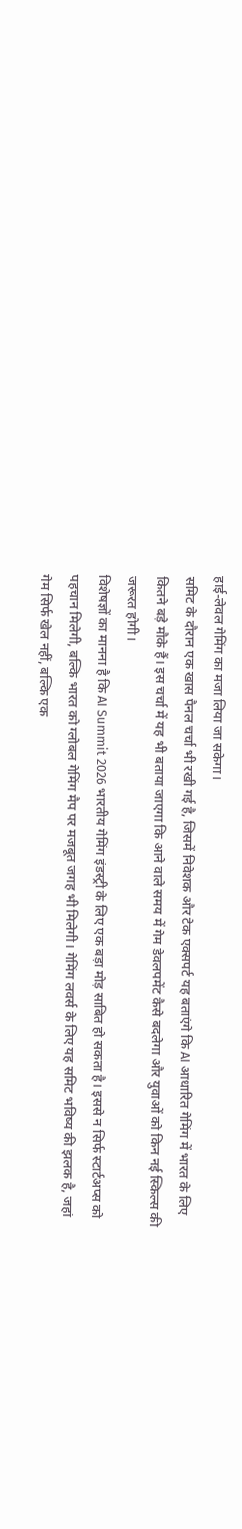हाई-लेवल गेमिंग का मजा लिया जा सकेगा।
समिट के दौरान एक खास पैनल चर्चा भी रखी गई है, जिसमें निवेशक और टेक एक्सपर्ट यह बताएंगे कि AI आधारित गेमिंग में भारत के लिए कितने बड़े मौके हैं। इस चर्चा में यह भी बताया जाएगा कि आने वाले समय में गेम डेवलपमेंट कैसे बदलेगा और युवाओं को किन नई स्किल्स की जरूरत होगी।
विशेषज्ञों का मानना है कि AI Summit 2026 भारतीय गेमिंग इंडस्ट्री के लिए एक बड़ा मोड़ साबित हो सकता है। इससे न सिर्फ स्टार्टअप्स को पहचान मिलेगी, बल्कि भारत को ग्लोबल गेमिंग मैप पर मजबूत जगह भी मिलेगी। गेमिंग लवर्स के लिए यह समिट भविष्य की झलक है, जहां गेम सिर्फ खेल नहीं, बल्कि एक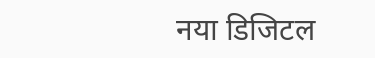नया डिजिटल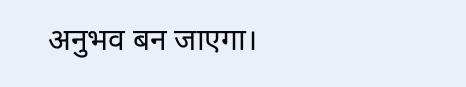अनुभव बन जाएगा।